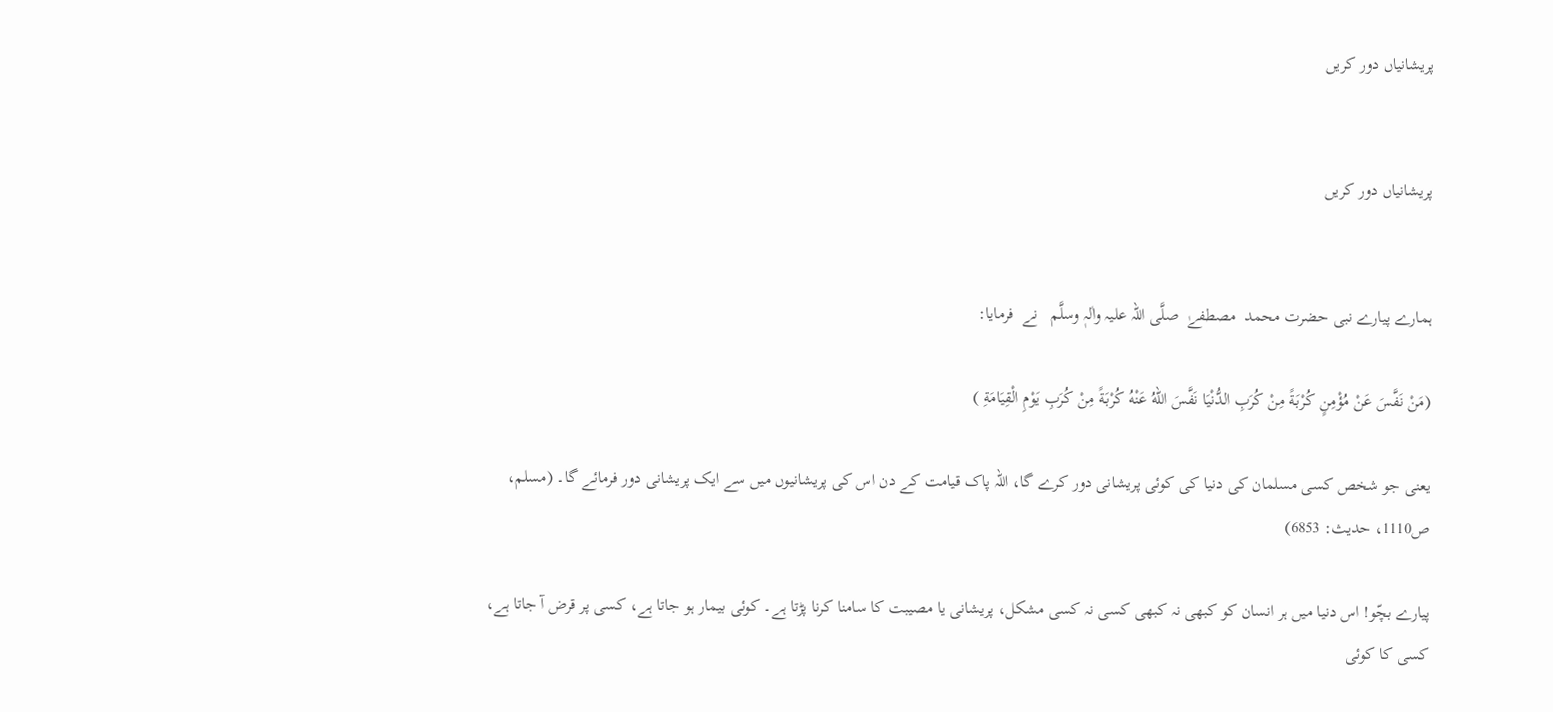پریشانیاں دور کریں


پریشانیاں دور کریں


ہمارے پیارے نبی حضرت محمد  مصطفےٰ  صلَّی اللہ علیہ واٰلہٖ وسلَّم   نے  فرمایا:

(مَنْ نَفَّسَ عَنْ مُؤْمِنٍ كُرْبَةً مِنْ كُرَبِ الدُّنْيَا نَفَّسَ اللهُ عَنْهُ كُرْبَةً مِنْ كُرَبِ يَوْمِ الْقِيَامَةِ )

یعنی جو شخص کسی مسلمان کی دنیا کی کوئی پریشانی دور کرے گا، اللہ پاک قیامت کے دن اس کی پریشانیوں میں سے ایک پریشانی دور فرمائے گا۔ (مسلم،  ص1110، حدیث: 6853)

پیارے بچّو! اس دنیا میں ہر انسان کو کبھی نہ کبھی کسی نہ کسی مشکل، پریشانی یا مصیبت کا سامنا کرنا پڑتا ہے۔ کوئی بیمار ہو جاتا ہے، کسی پر قرض آ جاتا ہے، کسی کا کوئی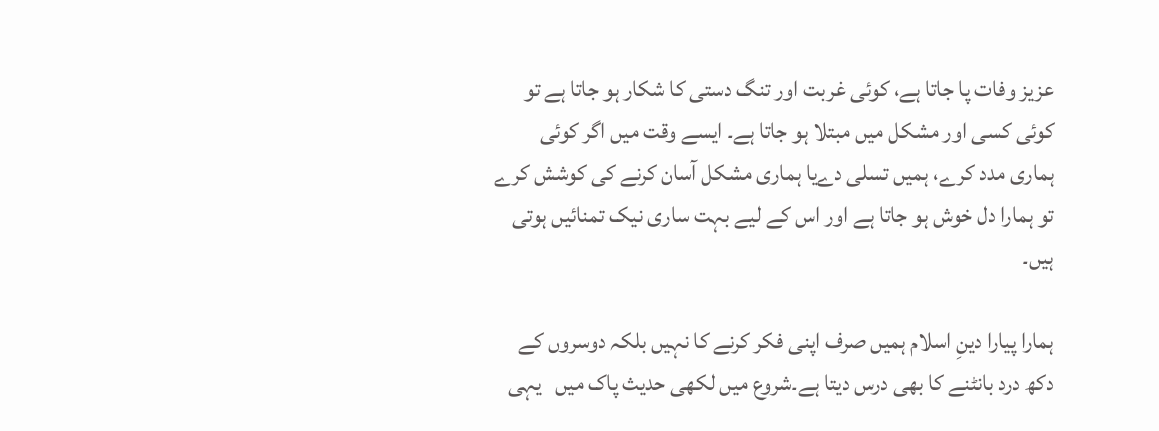عزیز وفات پا جاتا ہے، کوئی غربت اور تنگ دستی کا شکار ہو جاتا ہے تو کوئی کسی اور مشکل میں مبتلا ہو جاتا ہے۔ ایسے وقت میں اگر کوئی ہماری مدد کرے، ہمیں تسلی دےیا ہماری مشکل آسان کرنے کی کوشش کرے تو ہمارا دل خوش ہو جاتا ہے اور اس کے لیے بہت ساری نیک تمنائیں ہوتی ہیں۔

ہمارا پیارا دینِ اسلام ہمیں صرف اپنی فکر کرنے کا نہیں بلکہ دوسروں کے دکھ درد بانٹنے کا بھی درس دیتا ہے۔شروع میں لکھی حدیث پاک میں   یہی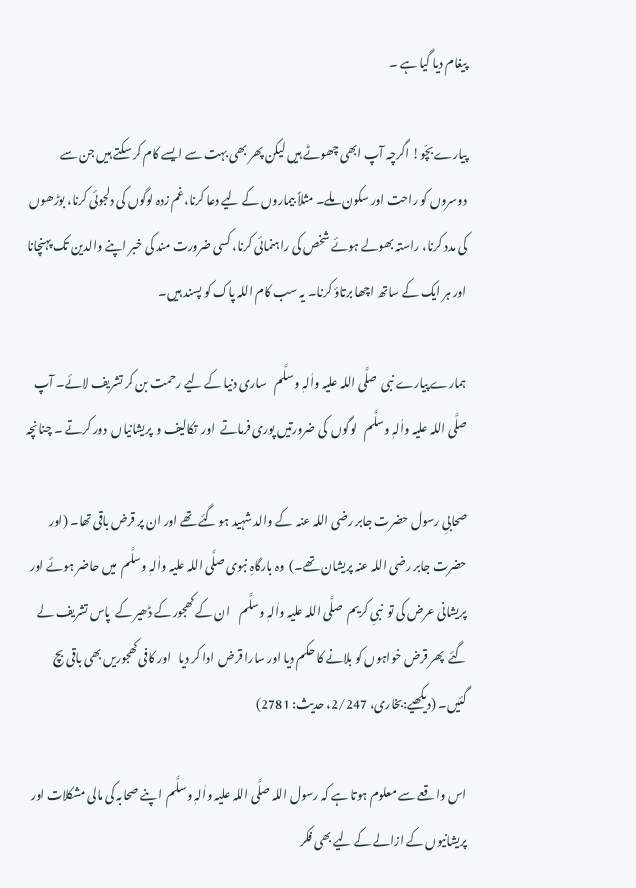پیغام دیا گیا ہے ۔

پیارے بچّو! اگرچہ آپ ابھی چھوٹے ہیں لیکن پھر بھی بہت سے ایسے کام کر سکتے ہیں جن سے دوسروں کو راحت اور سکون ملے۔ مثلاً بیماروں کے لیے دعا کرنا،غم زدہ لوگوں کی دلجوئی کرنا، بوڑھوں کی مدد کرنا، راستہ بھولے ہوئے شخص کی راہنمائی کرنا، کسی ضرورت مند کی خبر اپنے والدین تک پہنچانا اور ہر ایک کے ساتھ اچھا برتاؤ کرنا۔ یہ سب کام اللہ پاک کو پسند ہیں۔

ہمارے پیارے نبی  صلَّی اللہ علیہ واٰلہٖ وسلَّم   ساری دنیا کے لیے رحمت بن کر تشریف لائے۔ آپ صلَّی اللہ علیہ واٰلہٖ وسلَّم   لوگوں  کی ضرورتیں پوری فرماتے  اور  تکالیف و  پریشانیاں  دور کرتے ۔ چنانچہ

صحابیِ رسول حضرت جابر رضی اللہ عنہ  کے والد شہید ہو گئے تھے اور ان پر قرض باقی تھا۔ (اور حضرت جابر رضی اللہ عنہ پریشان تھے۔)  وہ بارگاہِ نبوی صلَّی اللہ علیہ واٰلہٖ وسلَّم  میں حاضر ہوئے اور پریشانی عرض کی تو  نبیِ کریم  صلَّی اللہ علیہ واٰلہٖ وسلَّم    ان کے کھجور کے ڈھیر کے  پاس تشریف لے گئے  پھر قرض خواہوں کو بلانے کا حکم دیا اور سارا قرض  ادا کر دیا   اور کافی کھجوریں بھی باقی بچ گئیں۔ (دیکھیے:بخاری، 2/247، حدیث: 2781)

اس واقعے سے معلوم ہوتا ہے کہ رسول اللہ صلَّی اللہ علیہ واٰلہٖ وسلَّم  اپنے صحابہ کی مالی مشکلات اور پریشانیوں کے ازالے کے لیے بھی فکر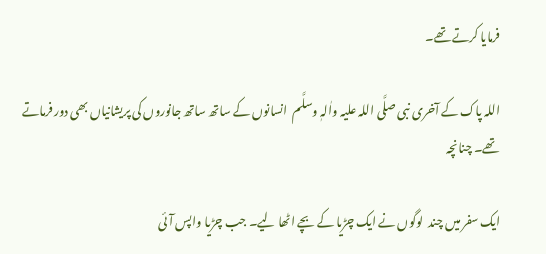فرمایا کرتے تھے۔

اللہ پاک کے آخری نبی صلَّی اللہ علیہ واٰلہٖ وسلَّم  انسانوں کے ساتھ ساتھ جانوروں کی پریشانیاں بھی دور فرماتے تھے۔ چنانچہ

ایک سفر میں چند  لوگوں نے ایک چڑیا کے بچے اٹھا لیے۔ جب چڑیا واپس آئی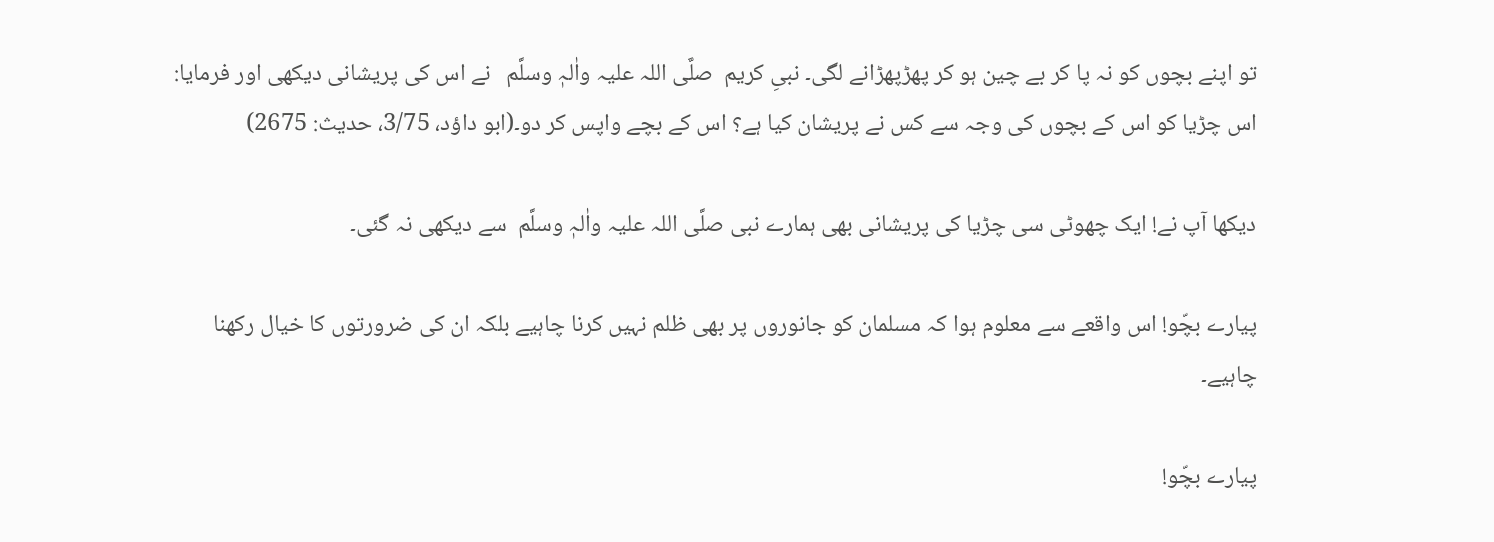تو اپنے بچوں کو نہ پا کر بے چین ہو کر پھڑپھڑانے لگی۔ نبیِ کریم  صلَّی اللہ علیہ واٰلہٖ وسلَّم   نے اس کی پریشانی دیکھی اور فرمایا:  اس چڑیا کو اس کے بچوں کی وجہ سے کس نے پریشان کیا ہے؟ اس کے بچے واپس کر دو۔(ابو داؤد، 3/75، حدیث: 2675)

دیکھا آپ نے! ایک چھوٹی سی چڑیا کی پریشانی بھی ہمارے نبی صلَّی اللہ علیہ واٰلہٖ وسلَّم  سے دیکھی نہ گئی۔

پیارے بچّو! اس واقعے سے معلوم ہوا کہ مسلمان کو جانوروں پر بھی ظلم نہیں کرنا چاہیے بلکہ ان کی ضرورتوں کا خیال رکھنا چاہیے۔

پیارے بچّو!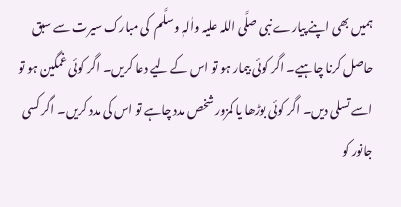ہمیں بھی اپنے پیارے نبی صلَّی اللہ علیہ واٰلہٖ وسلَّم  کی مبارک سیرت سے سبق حاصل کرنا چاہیے۔ اگر کوئی بیمار ہو تو اس کے لیے دعا کریں۔ اگر کوئی غمگین ہو تو اسے تسلی دیں۔ اگر کوئی بوڑھا یا کمزور شخص مدد چاہے تو اس کی مدد کریں۔ اگر کسی جانور کو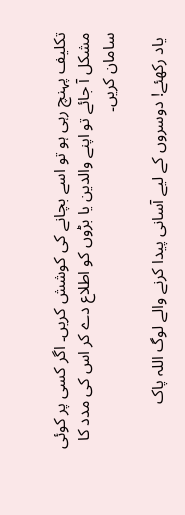تکلیف پہنچ رہی ہو تو اسے بچانے کی کوشش کریں۔ اگر کسی پر کوئی مشکل آ جائے تو اپنے والدین یا بڑوں کو اطلاع دے کر اس کی مدد کا سامان کریں۔

 یاد رکھئے! دوسروں کے لیے آسانی پیدا کرنے والے لوگ اللہ پاک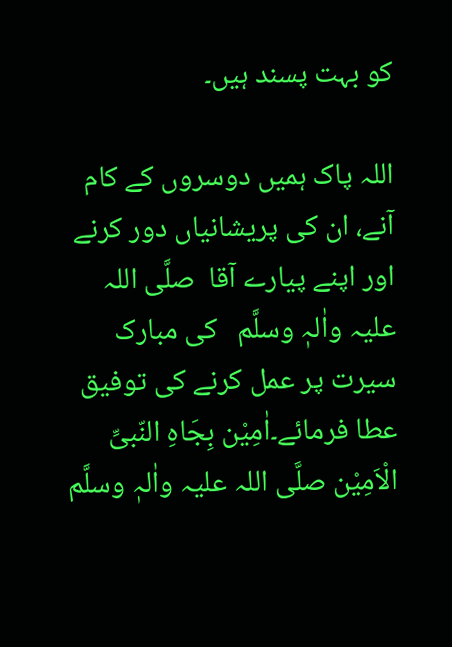کو بہت پسند ہیں۔

اللہ پاک ہمیں دوسروں کے کام آنے، ان کی پریشانیاں دور کرنے اور اپنے پیارے آقا  صلَّی اللہ علیہ واٰلہٖ وسلَّم   کی مبارک سیرت پر عمل کرنے کی توفیق عطا فرمائے۔اٰمِیْن بِجَاہِ النّبیِّ الْاَمِیْن صلَّی اللہ علیہ واٰلہٖ وسلَّم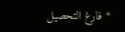* فارغ التحصیل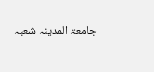جامعۃ المدینہ شعبہ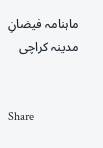ماہنامہ فیضانِ مدینہ کراچی


Share